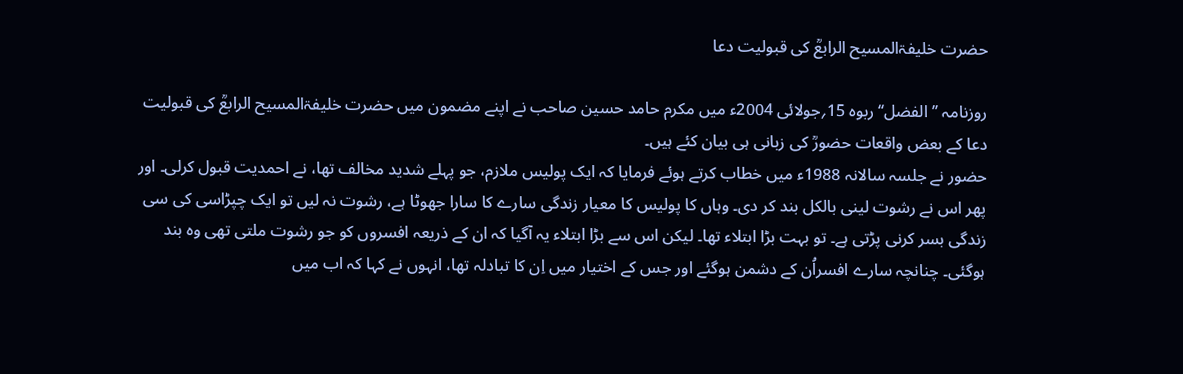حضرت خلیفۃالمسیح الرابعؒ کی قبولیت دعا

روزنامہ ’’الفضل‘‘ ربوہ 15؍جولائی 2004ء میں مکرم حامد حسین صاحب نے اپنے مضمون میں حضرت خلیفۃالمسیح الرابعؒ کی قبولیت دعا کے بعض واقعات حضورؒ کی زبانی ہی بیان کئے ہیں۔
حضور نے جلسہ سالانہ 1988ء میں خطاب کرتے ہوئے فرمایا کہ ایک پولیس ملازم، جو پہلے شدید مخالف تھا، نے احمدیت قبول کرلی۔ اور پھر اس نے رشوت لینی بالکل بند کر دی۔ وہاں کا پولیس کا معیار زندگی سارے کا سارا جھوٹا ہے، رشوت نہ لیں تو ایک چپڑاسی کی سی زندگی بسر کرنی پڑتی ہے۔ تو بہت بڑا ابتلاء تھا۔ لیکن اس سے بڑا ابتلاء یہ آگیا کہ ان کے ذریعہ افسروں کو جو رشوت ملتی تھی وہ بند ہوگئی۔ چنانچہ سارے افسراُن کے دشمن ہوگئے اور جس کے اختیار میں اِن کا تبادلہ تھا، انہوں نے کہا کہ اب میں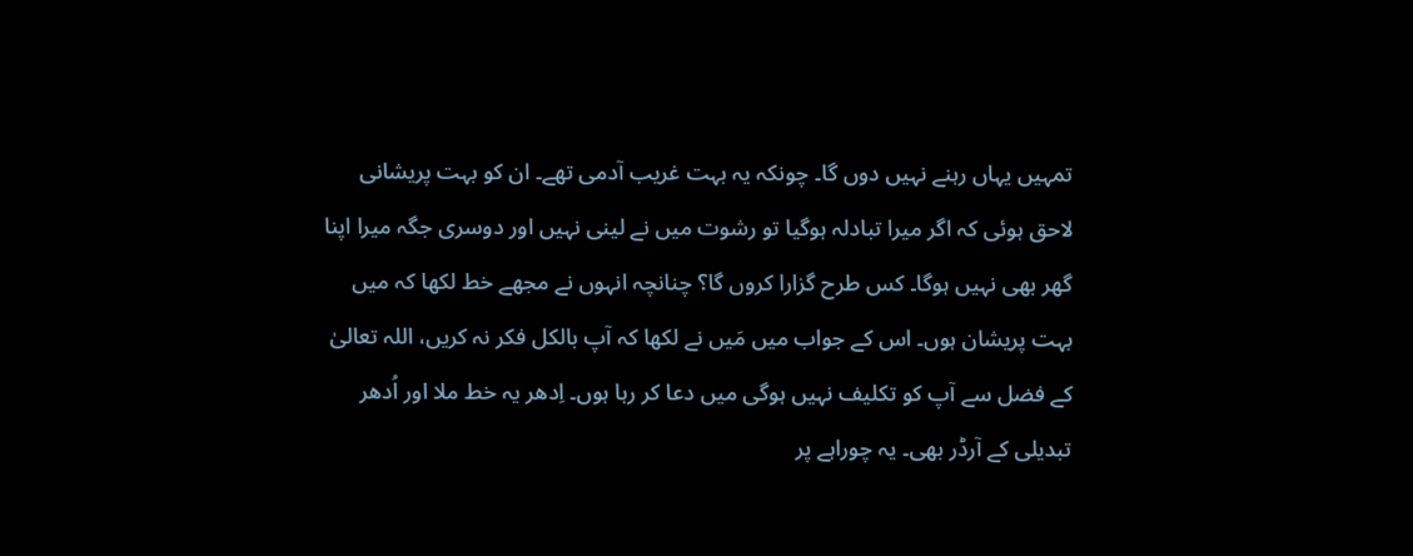تمہیں یہاں رہنے نہیں دوں گا۔ چونکہ یہ بہت غریب آدمی تھے۔ ان کو بہت پریشانی لاحق ہوئی کہ اگر میرا تبادلہ ہوگیا تو رشوت میں نے لینی نہیں اور دوسری جگہ میرا اپنا گھر بھی نہیں ہوگا۔ کس طرح گزارا کروں گا؟ چنانچہ انہوں نے مجھے خط لکھا کہ میں بہت پریشان ہوں۔ اس کے جواب میں مَیں نے لکھا کہ آپ بالکل فکر نہ کریں، اللہ تعالیٰ کے فضل سے آپ کو تکلیف نہیں ہوگی میں دعا کر رہا ہوں۔ اِدھر یہ خط ملا اور اُدھر تبدیلی کے آرڈر بھی۔ یہ چوراہے پر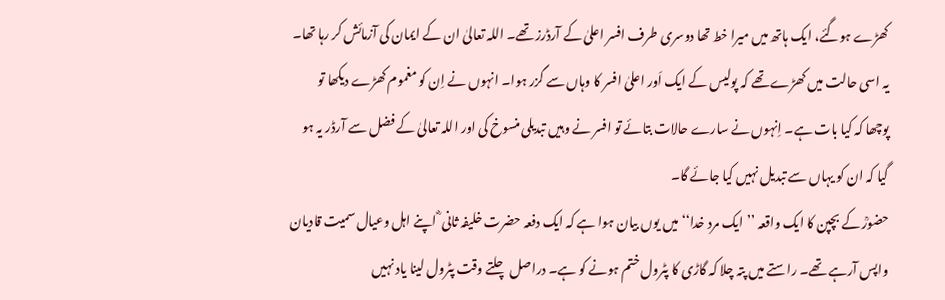کھڑے ہوگئے، ایک ہاتھ میں میرا خط تھا دوسری طرف افسر اعلیٰ کے آرڈرز تھے۔ اللہ تعالیٰ ان کے ایمان کی آزمائش کر رہا تھا۔ یہ اسی حالت میں کھڑے تھے کہ پولیس کے ایک اَور اعلیٰ افسر کا وہاں سے گزر ہوا۔ انہوں نے اِن کو مغموم کھڑے دیکھا تو پوچھا کہ کیا بات ہے۔ اِنہوں نے سارے حالات بتائے تو افسر نے وہیں تبدیلی منسوخ کی اور اللہ تعالیٰ کے فضل سے آرڈر یہ ہو گیا کہ ان کو یہاں سے تبدیل نہیں کیا جائے گا۔
حضورؒ کے بچپن کا ایک واقعہ ’’ایک مرد خدا‘‘ میں یوں بیان ہوا ہے کہ ایک دفعہ حضرت خلیفہ ثانی ؓ اپنے اہل وعیال سمیت قادیان واپس آرہے تھے۔ راستے میں پتہ چلا کہ گاڑی کا پٹرول ختم ہونے کو ہے۔ دراصل چلتے وقت پٹرول لینا یاد نہیں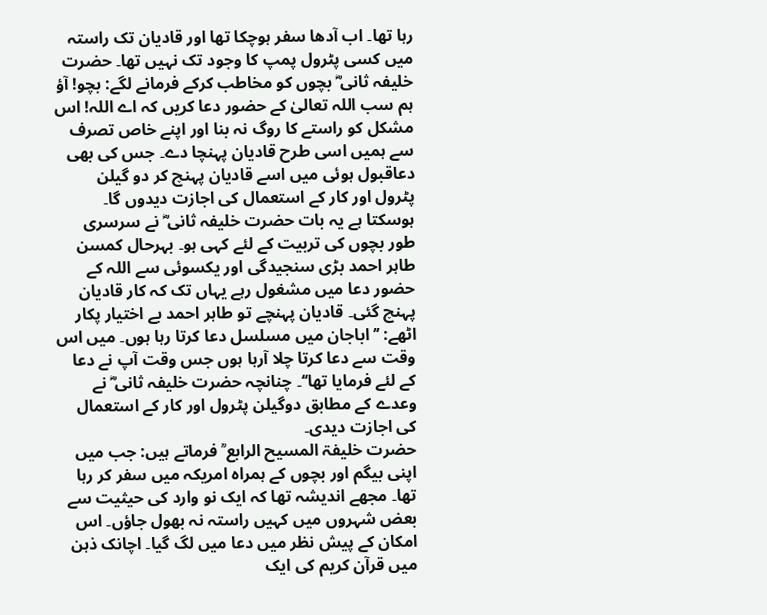رہا تھا۔ اب آدھا سفر ہوچکا تھا اور قادیان تک راستہ میں کسی پٹرول پمپ کا وجود تک نہیں تھا۔ حضرت خلیفہ ثانی ؓ بچوں کو مخاطب کرکے فرمانے لگے: بچو! آؤ ہم سب اللہ تعالیٰ کے حضور دعا کریں کہ اے اللہ! اس مشکل کو راستے کا روگ نہ بنا اور اپنے خاص تصرف سے ہمیں اسی طرح قادیان پہنچا دے۔ جس کی بھی دعاقبول ہوئی میں اسے قادیان پہنچ کر دو گیلن پٹرول اور کار کے استعمال کی اجازت دیدوں گا۔
ہوسکتا ہے یہ بات حضرت خلیفہ ثانی ؓ نے سرسری طور بچوں کی تربیت کے لئے کہی ہو۔ بہرحال کمسن طاہر احمد بڑی سنجیدگی اور یکسوئی سے اللہ کے حضور دعا میں مشغول رہے یہاں تک کہ کار قادیان پہنچ گئی۔ قادیان پہنچے تو طاہر احمد بے اختیار پکار اٹھے: ’’اباجان میں مسلسل دعا کرتا رہا ہوں۔ میں اس وقت سے دعا کرتا چلا آرہا ہوں جس وقت آپ نے دعا کے لئے فرمایا تھا‘‘۔ چنانچہ حضرت خلیفہ ثانی ؓ نے وعدے کے مطابق دوگیلن پٹرول اور کار کے استعمال کی اجازت دیدی۔
حضرت خلیفۃ المسیح الرابع ؒ فرماتے ہیں: جب میں اپنی بیگم اور بچوں کے ہمراہ امریکہ میں سفر کر رہا تھا۔ مجھے اندیشہ تھا کہ ایک نو وارد کی حیثیت سے بعض شہروں میں کہیں راستہ نہ بھول جاؤں۔ اس امکان کے پیش نظر میں دعا میں لگ گیا۔ اچانک ذہن میں قرآن کریم کی ایک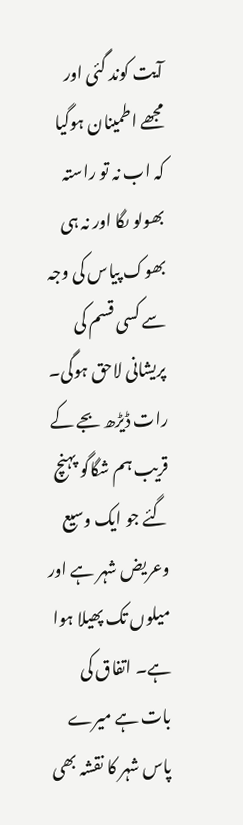آیت کوند گئی اور مجھے اطمینان ہوگیا کہ اب نہ تو راستہ بھولو ںگا اور نہ ہی بھوک پیاس کی وجہ سے کسی قسم کی پریشانی لاحق ہوگی۔ رات ڈیڑھ بجے کے قریب ہم شگاگو پہنچ گئے جو ایک وسیع وعریض شہر ہے اور میلوں تک پھیلا ہوا ہے۔ اتفاق کی بات ہے میرے پاس شہر کا نقشہ بھی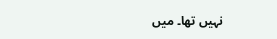نہیں تھا۔ میں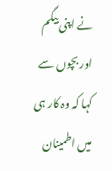نے اپنی بیگم اور بچوں سے کہا کہ وہ کار ہی میں اطمینان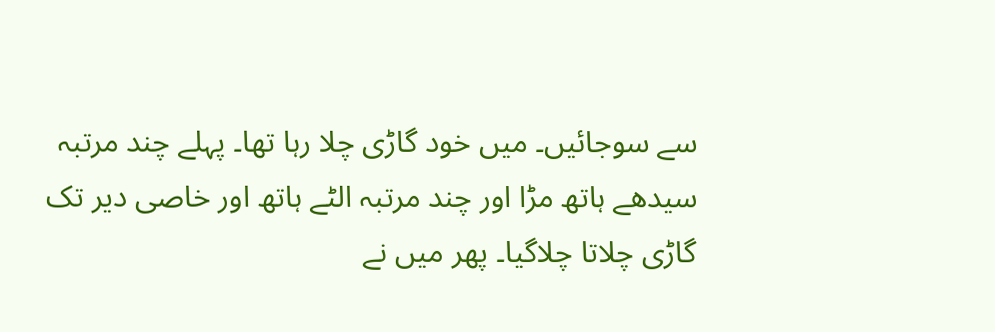سے سوجائیں۔ میں خود گاڑی چلا رہا تھا۔ پہلے چند مرتبہ سیدھے ہاتھ مڑا اور چند مرتبہ الٹے ہاتھ اور خاصی دیر تک گاڑی چلاتا چلاگیا۔ پھر میں نے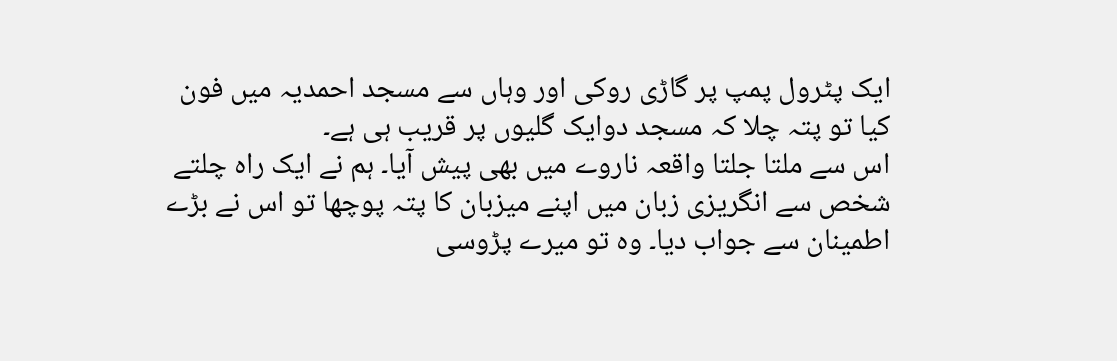ایک پٹرول پمپ پر گاڑی روکی اور وہاں سے مسجد احمدیہ میں فون کیا تو پتہ چلا کہ مسجد دوایک گلیوں پر قریب ہی ہے۔
اس سے ملتا جلتا واقعہ ناروے میں بھی پیش آیا۔ ہم نے ایک راہ چلتے شخص سے انگریزی زبان میں اپنے میزبان کا پتہ پوچھا تو اس نے بڑے اطمینان سے جواب دیا۔ وہ تو میرے پڑوسی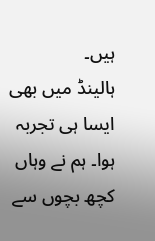ہیں۔
ہالینڈ میں بھی ایسا ہی تجربہ ہوا۔ ہم نے وہاں کچھ بچوں سے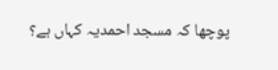پوچھا کہ مسجد احمدیہ کہاں ہے؟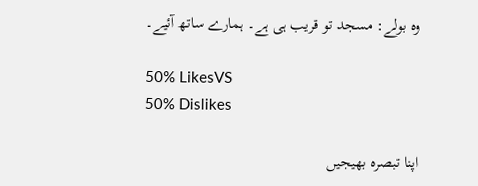وہ بولے: مسجد تو قریب ہی ہے۔ ہمارے ساتھ آئیے۔

50% LikesVS
50% Dislikes

اپنا تبصرہ بھیجیں